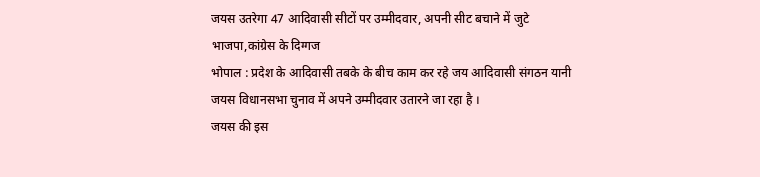जयस उतरेगा 47 आदिवासी सीटों पर उम्मीदवार, अपनी सीट बचाने में जुटे भाजपा,कांग्रेस के दिग्गज
भोपाल : प्रदेश के आदिवासी तबके के बीच काम कर रहे जय आदिवासी संगठन यानी जयस विधानसभा चुनाव में अपने उम्मीदवार उतारने जा रहा है ।
जयस की इस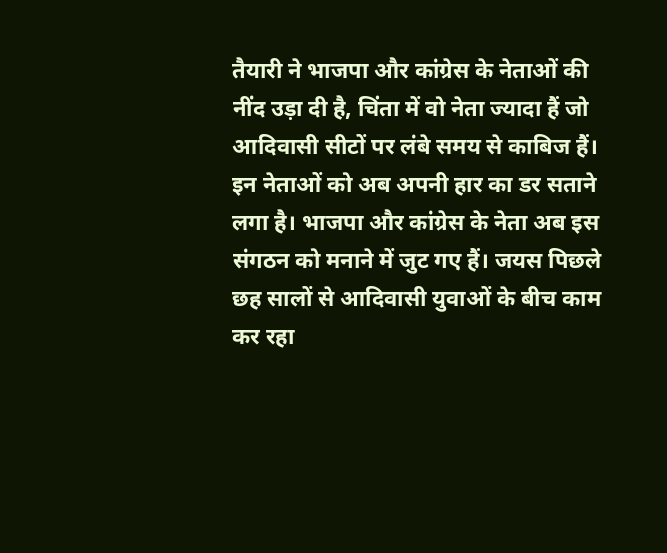तैयारी ने भाजपा और कांग्रेस के नेताओं की नींद उड़ा दी है, चिंता में वो नेता ज्यादा हैं जो आदिवासी सीटों पर लंबे समय से काबिज हैं। इन नेताओं को अब अपनी हार का डर सताने लगा है। भाजपा और कांग्रेस के नेता अब इस संगठन को मनाने में जुट गए हैं। जयस पिछले छह सालों से आदिवासी युवाओं के बीच काम कर रहा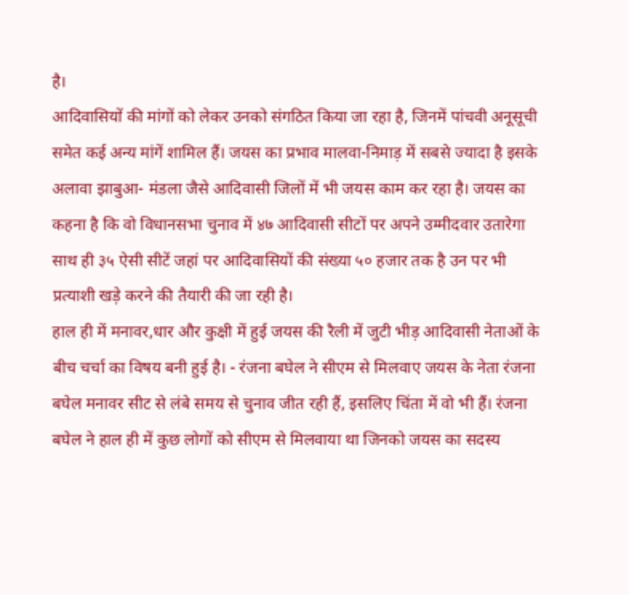है।
आदिवासियों की मांगों को लेकर उनको संगठित किया जा रहा है, जिनमें पांचवी अनूसूची समेत कई अन्य मांगें शामिल हैं। जयस का प्रभाव मालवा-निमाड़ में सबसे ज्यादा है इसके अलावा झाबुआ- मंडला जैसे आदिवासी जिलों में भी जयस काम कर रहा है। जयस का कहना है कि वो विधानसभा चुनाव में ४७ आदिवासी सीटों पर अपने उम्मीदवार उतारेगा साथ ही ३५ ऐसी सीटें जहां पर आदिवासियों की संख्या ५० हजार तक है उन पर भी प्रत्याशी खड़े करने की तैयारी की जा रही है।
हाल ही में मनावर,धार और कुक्षी में हुई जयस की रैली में जुटी भीड़ आदिवासी नेताओं के बीच चर्चा का विषय बनी हुई है। - रंजना बघेल ने सीएम से मिलवाए जयस के नेता रंजना बघेल मनावर सीट से लंबे समय से चुनाव जीत रही हैं, इसलिए चिंता में वो भी हैं। रंजना बघेल ने हाल ही में कुछ लोगों को सीएम से मिलवाया था जिनको जयस का सदस्य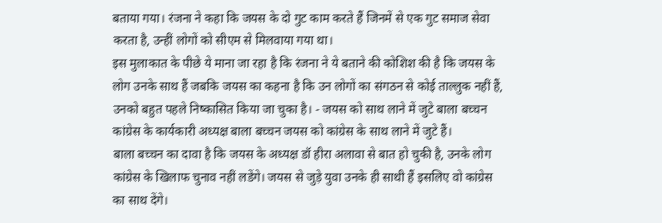बताया गया। रंजना ने कहा कि जयस के दो गुट काम करते हैं जिनमें से एक गुट समाज सेवा करता है, उन्हीं लोगों को सीएम से मिलवाया गया था।
इस मुलाकात के पीछे ये माना जा रहा है कि रंजना ने ये बताने की कोशिश की है कि जयस के लोग उनके साथ हैं जबकि जयस का कहना है कि उन लोगों का संगठन से कोई ताल्लुक नहीं हैं, उनको बहुत पहले निष्कासित किया जा चुका है। - जयस को साथ लाने में जुटे बाला बच्चन कांग्रेस के कार्यकारी अध्यक्ष बाला बच्चन जयस को कांग्रेस के साथ लाने में जुटे हैं।
बाला बच्चन का दावा है कि जयस के अध्यक्ष डॉ हीरा अलावा से बात हो चुकी है, उनके लोग कांग्रेस के खिलाफ चुनाव नहीं लडेंगे। जयस से जुड़े युवा उनके ही साथी हैं इसलिए वो कांग्रेस का साथ देंगे।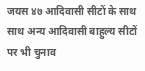जयस ४७ आदिवासी सीटों के साथ साथ अन्य आदिवासी बाहुल्य सीटों पर भी चुनाव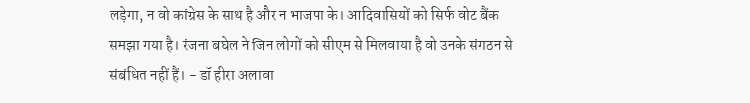लड़ेगा, न वो कांग्रेस के साथ है और न भाजपा के। आदिवासियों को सिर्फ वोट बैंक समझा गया है। रंजना बघेल ने जिन लोगों को सीएम से मिलवाया है वो उनके संगठन से संबंधित नहीं हैं। - डॉ हीरा अलावा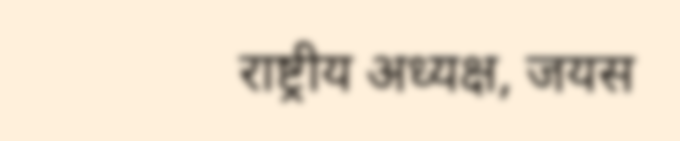राष्ट्रीय अध्यक्ष, जयस